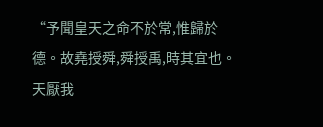“予聞皇天之命不於常,惟歸於德。故堯授舜,舜授禹,時其宜也。天厭我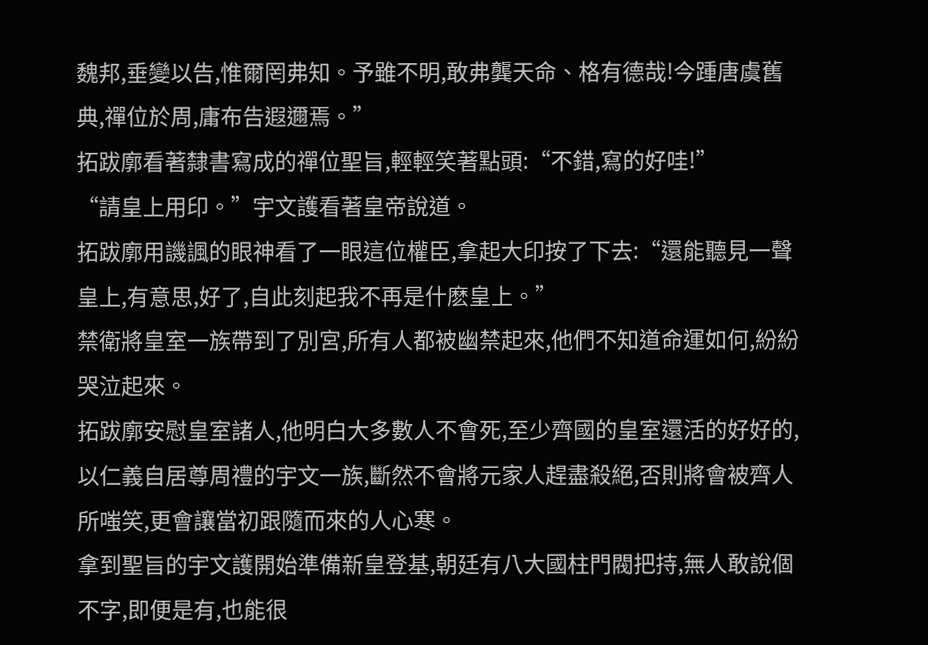魏邦,垂變以告,惟爾罔弗知。予雖不明,敢弗龔天命、格有德哉!今踵唐虞舊典,禪位於周,庸布告遐邇焉。”
拓跋廓看著隸書寫成的禪位聖旨,輕輕笑著點頭:“不錯,寫的好哇!”
“請皇上用印。”宇文護看著皇帝說道。
拓跋廓用譏諷的眼神看了一眼這位權臣,拿起大印按了下去:“還能聽見一聲皇上,有意思,好了,自此刻起我不再是什麽皇上。”
禁衛將皇室一族帶到了別宮,所有人都被幽禁起來,他們不知道命運如何,紛紛哭泣起來。
拓跋廓安慰皇室諸人,他明白大多數人不會死,至少齊國的皇室還活的好好的,以仁義自居尊周禮的宇文一族,斷然不會將元家人趕盡殺絕,否則將會被齊人所嗤笑,更會讓當初跟隨而來的人心寒。
拿到聖旨的宇文護開始準備新皇登基,朝廷有八大國柱門閥把持,無人敢說個不字,即便是有,也能很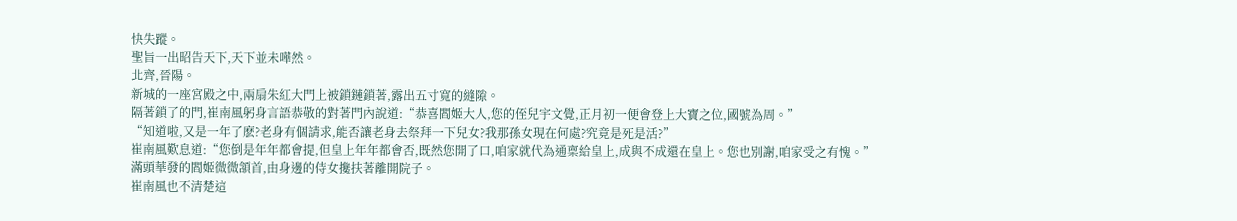快失蹤。
聖旨一出昭告天下,天下並未嘩然。
北齊,晉陽。
新城的一座宮殿之中,兩扇朱紅大門上被鎖鏈鎖著,露出五寸寬的縫隙。
隔著鎖了的門,崔南風躬身言語恭敬的對著門內說道:“恭喜閻姬大人,您的侄兒宇文覺,正月初一便會登上大寶之位,國號為周。”
“知道啦,又是一年了麽?老身有個請求,能否讓老身去祭拜一下兒女?我那孫女現在何處?究竟是死是活?”
崔南風歎息道:“您倒是年年都會提,但皇上年年都會否,既然您開了口,咱家就代為通稟給皇上,成與不成還在皇上。您也別謝,咱家受之有愧。”
滿頭華發的閻姬微微頷首,由身邊的侍女攙扶著離開院子。
崔南風也不清楚這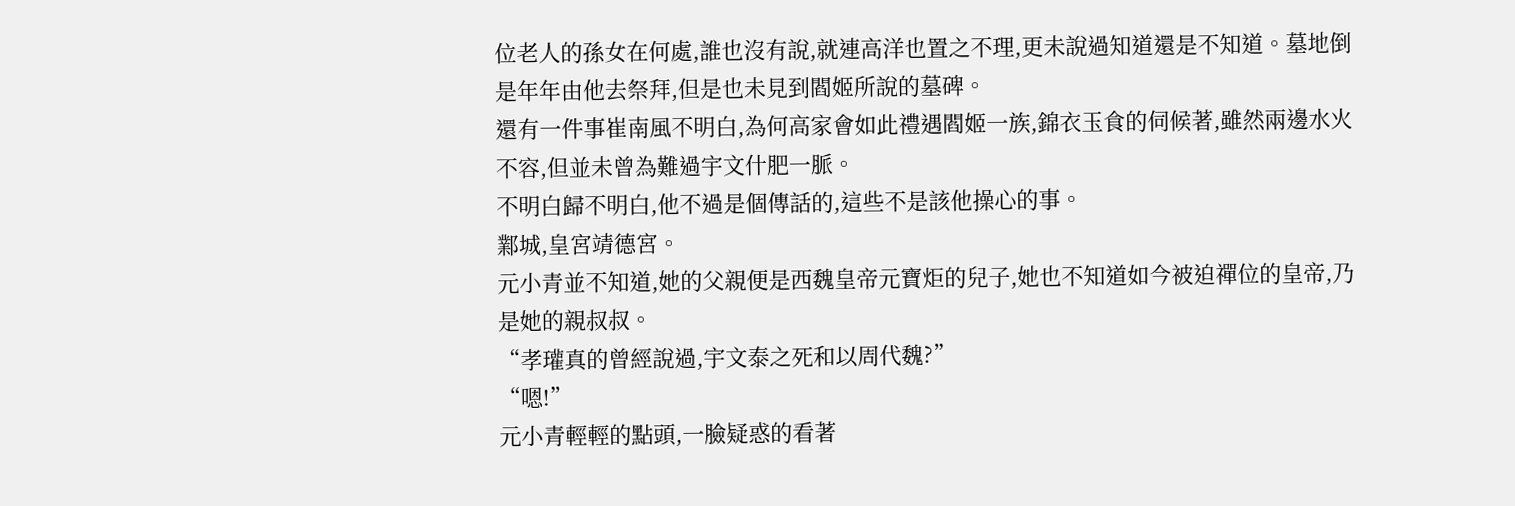位老人的孫女在何處,誰也沒有說,就連高洋也置之不理,更未說過知道還是不知道。墓地倒是年年由他去祭拜,但是也未見到閻姬所說的墓碑。
還有一件事崔南風不明白,為何高家會如此禮遇閻姬一族,錦衣玉食的伺候著,雖然兩邊水火不容,但並未曾為難過宇文什肥一脈。
不明白歸不明白,他不過是個傳話的,這些不是該他操心的事。
鄴城,皇宮靖德宮。
元小青並不知道,她的父親便是西魏皇帝元寶炬的兒子,她也不知道如今被迫禪位的皇帝,乃是她的親叔叔。
“孝瓘真的曾經說過,宇文泰之死和以周代魏?”
“嗯!”
元小青輕輕的點頭,一臉疑惑的看著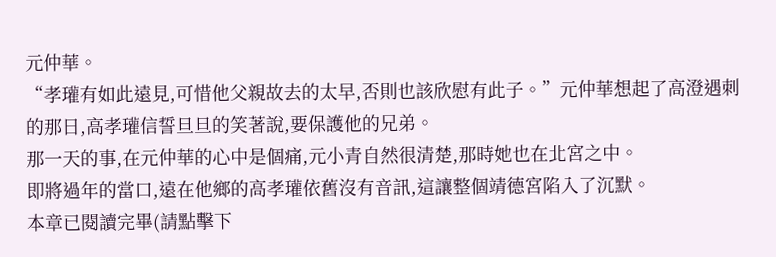元仲華。
“孝瓘有如此遠見,可惜他父親故去的太早,否則也該欣慰有此子。”元仲華想起了高澄遇刺的那日,高孝瓘信誓旦旦的笑著說,要保護他的兄弟。
那一天的事,在元仲華的心中是個痛,元小青自然很清楚,那時她也在北宮之中。
即將過年的當口,遠在他鄉的高孝瓘依舊沒有音訊,這讓整個靖德宮陷入了沉默。
本章已閱讀完畢(請點擊下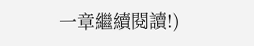一章繼續閱讀!)